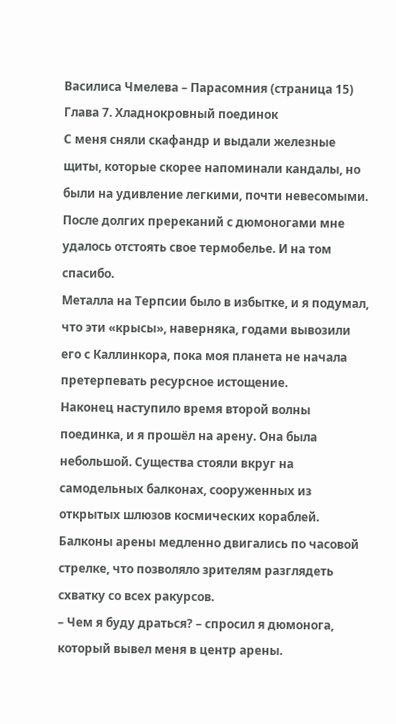Василиса Чмелева – Парасомния (страница 15)
Глава 7. Хладнокровный поединок
С меня сняли скафандр и выдали железные щиты, которые скорее напоминали кандалы, но были на удивление легкими, почти невесомыми. После долгих пререканий с дюмоногами мне удалось отстоять свое термобелье. И на том спасибо.
Металла на Терпсии было в избытке, и я подумал, что эти «крысы», наверняка, годами вывозили его с Каллинкора, пока моя планета не начала претерпевать ресурсное истощение.
Наконец наступило время второй волны поединка, и я прошёл на арену. Она была небольшой. Существа стояли вкруг на самодельных балконах, сооруженных из открытых шлюзов космических кораблей. Балконы арены медленно двигались по часовой стрелке, что позволяло зрителям разглядеть схватку со всех ракурсов.
– Чем я буду драться? – спросил я дюмонога, который вывел меня в центр арены.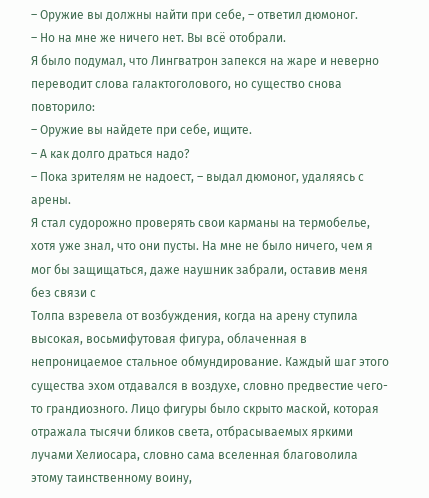– Оружие вы должны найти при себе, – ответил дюмоног.
– Но на мне же ничего нет. Вы всё отобрали.
Я было подумал, что Лингватрон запекся на жаре и неверно переводит слова галактоголового, но существо снова повторило:
– Оружие вы найдете при себе, ищите.
– А как долго драться надо?
– Пока зрителям не надоест, – выдал дюмоног, удаляясь с арены.
Я стал судорожно проверять свои карманы на термобелье, хотя уже знал, что они пусты. На мне не было ничего, чем я мог бы защищаться, даже наушник забрали, оставив меня без связи с
Толпа взревела от возбуждения, когда на арену ступила высокая, восьмифутовая фигура, облаченная в непроницаемое стальное обмундирование. Каждый шаг этого существа эхом отдавался в воздухе, словно предвестие чего-то грандиозного. Лицо фигуры было скрыто маской, которая отражала тысячи бликов света, отбрасываемых яркими лучами Хелиосара, словно сама вселенная благоволила этому таинственному воину,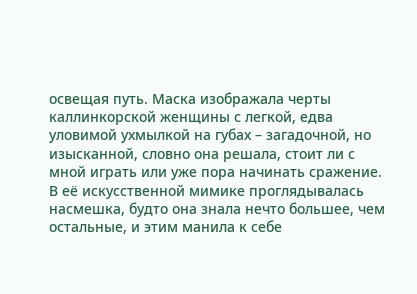освещая путь. Маска изображала черты каллинкорской женщины с легкой, едва уловимой ухмылкой на губах – загадочной, но изысканной, словно она решала, стоит ли с мной играть или уже пора начинать сражение. В её искусственной мимике проглядывалась насмешка, будто она знала нечто большее, чем остальные, и этим манила к себе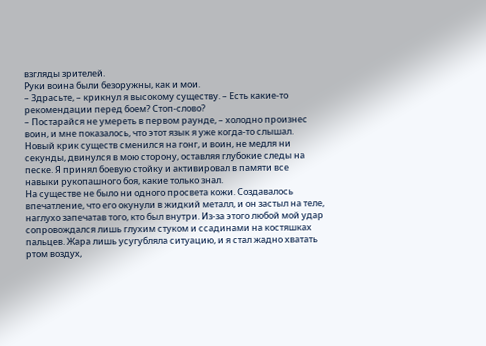взгляды зрителей.
Руки воина были безоружны, как и мои.
– Здрасьте, – крикнул я высокому существу. – Есть какие-то рекомендации перед боем? Стоп-слово?
– Постарайся не умереть в первом раунде, – холодно произнес воин, и мне показалось, что этот язык я уже когда-то слышал.
Новый крик существ сменился на гонг, и воин, не медля ни секунды, двинулся в мою сторону, оставляя глубокие следы на песке. Я принял боевую стойку и активировал в памяти все навыки рукопашного боя, какие только знал.
На существе не было ни одного просвета кожи. Создавалось впечатление, что его окунули в жидкий металл, и он застыл на теле, наглухо запечатав того, кто был внутри. Из-за этого любой мой удар сопровождался лишь глухим стуком и ссадинами на костяшках пальцев. Жара лишь усугубляла ситуацию, и я стал жадно хватать ртом воздух,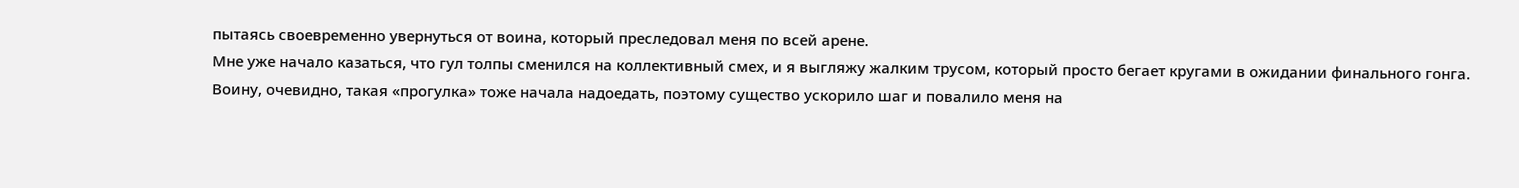пытаясь своевременно увернуться от воина, который преследовал меня по всей арене.
Мне уже начало казаться, что гул толпы сменился на коллективный смех, и я выгляжу жалким трусом, который просто бегает кругами в ожидании финального гонга. Воину, очевидно, такая «прогулка» тоже начала надоедать, поэтому существо ускорило шаг и повалило меня на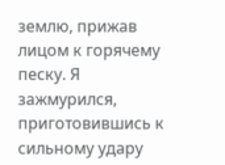землю, прижав лицом к горячему песку. Я зажмурился, приготовившись к сильному удару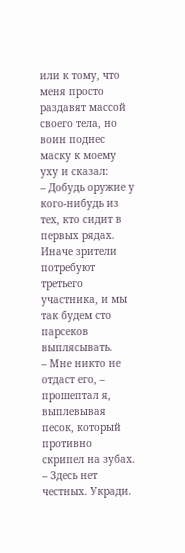или к тому, что меня просто раздавят массой своего тела, но воин поднес маску к моему уху и сказал:
– Добудь оружие у кого-нибудь из тех, кто сидит в первых рядах. Иначе зрители потребуют третьего участника, и мы так будем сто парсеков выплясывать.
– Мне никто не отдаст его, – прошептал я, выплевывая песок, который противно скрипел на зубах.
– Здесь нет честных. Укради.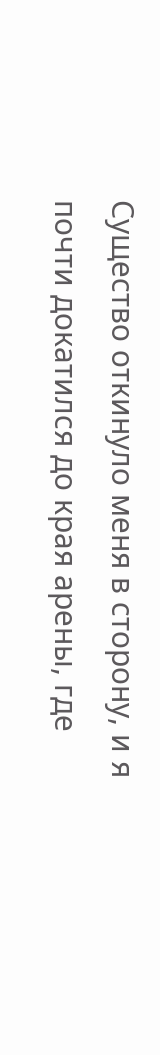Существо откинуло меня в сторону, и я почти докатился до края арены, где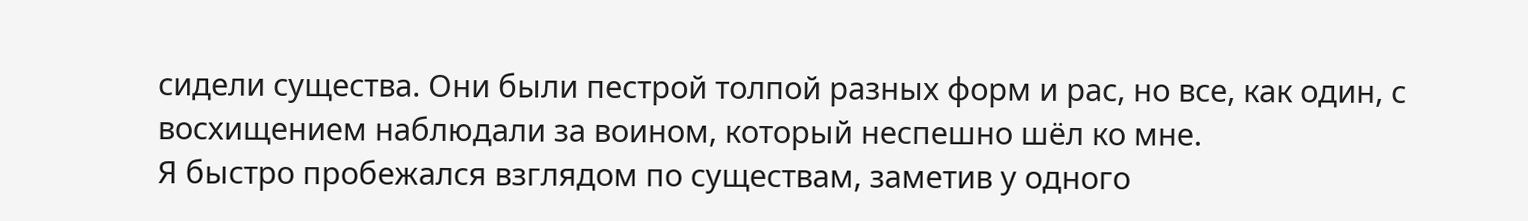сидели существа. Они были пестрой толпой разных форм и рас, но все, как один, с восхищением наблюдали за воином, который неспешно шёл ко мне.
Я быстро пробежался взглядом по существам, заметив у одного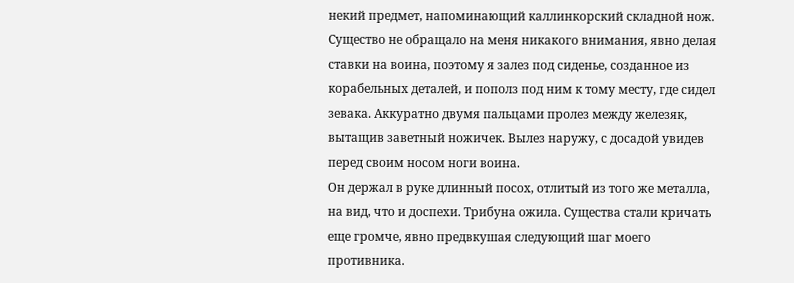некий предмет, напоминающий каллинкорский складной нож. Существо не обращало на меня никакого внимания, явно делая ставки на воина, поэтому я залез под сиденье, созданное из корабельных деталей, и пополз под ним к тому месту, где сидел зевака. Аккуратно двумя пальцами пролез между железяк, вытащив заветный ножичек. Вылез наружу, с досадой увидев перед своим носом ноги воина.
Он держал в руке длинный посох, отлитый из того же металла, на вид, что и доспехи. Трибуна ожила. Существа стали кричать еще громче, явно предвкушая следующий шаг моего противника.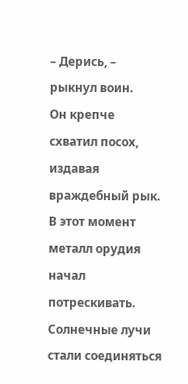– Дерись, – рыкнул воин.
Он крепче схватил посох, издавая враждебный рык. В этот момент металл орудия начал потрескивать. Солнечные лучи стали соединяться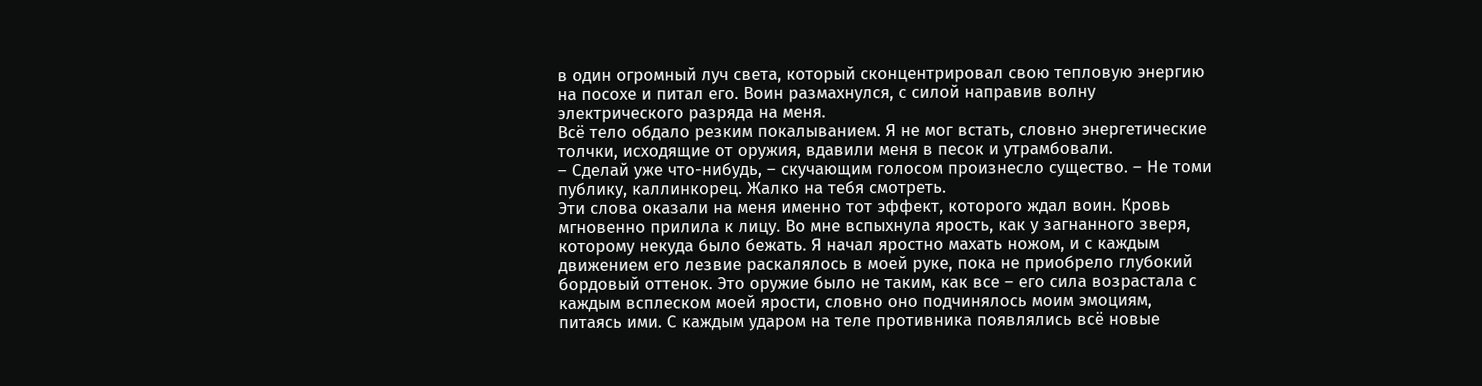в один огромный луч света, который сконцентрировал свою тепловую энергию на посохе и питал его. Воин размахнулся, с силой направив волну электрического разряда на меня.
Всё тело обдало резким покалыванием. Я не мог встать, словно энергетические толчки, исходящие от оружия, вдавили меня в песок и утрамбовали.
– Сделай уже что-нибудь, – скучающим голосом произнесло существо. – Не томи публику, каллинкорец. Жалко на тебя смотреть.
Эти слова оказали на меня именно тот эффект, которого ждал воин. Кровь мгновенно прилила к лицу. Во мне вспыхнула ярость, как у загнанного зверя, которому некуда было бежать. Я начал яростно махать ножом, и с каждым движением его лезвие раскалялось в моей руке, пока не приобрело глубокий бордовый оттенок. Это оружие было не таким, как все – его сила возрастала с каждым всплеском моей ярости, словно оно подчинялось моим эмоциям, питаясь ими. С каждым ударом на теле противника появлялись всё новые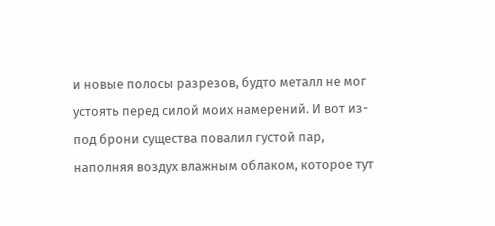и новые полосы разрезов, будто металл не мог устоять перед силой моих намерений. И вот из-под брони существа повалил густой пар, наполняя воздух влажным облаком, которое тут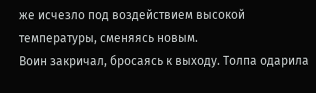же исчезло под воздействием высокой температуры, сменяясь новым.
Воин закричал, бросаясь к выходу. Толпа одарила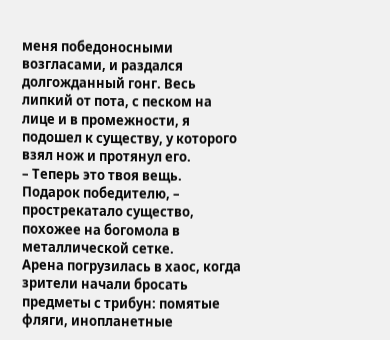меня победоносными возгласами, и раздался долгожданный гонг. Весь липкий от пота, с песком на лице и в промежности, я подошел к существу, у которого взял нож и протянул его.
– Теперь это твоя вещь. Подарок победителю, – прострекатало существо, похожее на богомола в металлической сетке.
Арена погрузилась в хаос, когда зрители начали бросать предметы с трибун: помятые фляги, инопланетные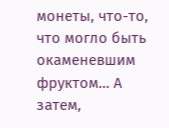монеты, что-то, что могло быть окаменевшим фруктом… А затем,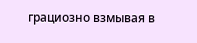грациозно взмывая в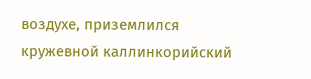воздухе, приземлился кружевной каллинкорийский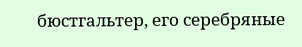бюстгальтер, его серебряные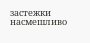застежки насмешливо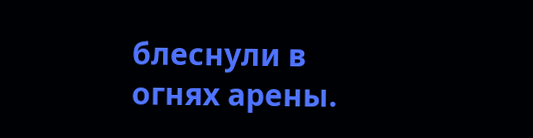блеснули в огнях арены.